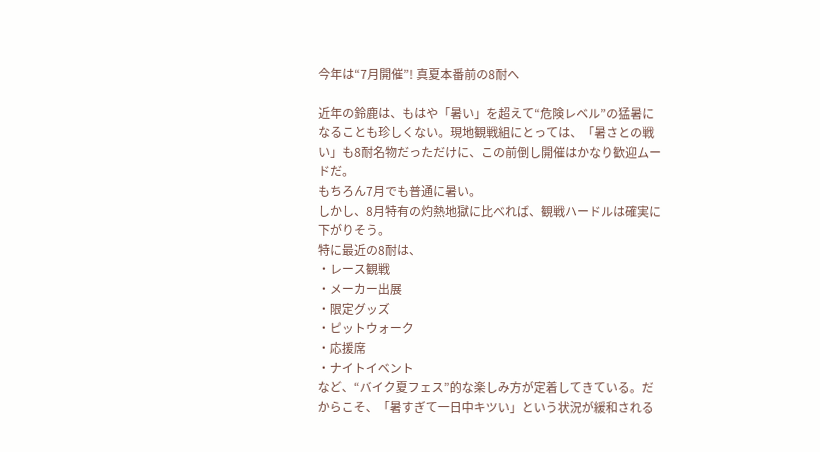今年は“7月開催”! 真夏本番前の8耐へ

近年の鈴鹿は、もはや「暑い」を超えて“危険レベル”の猛暑になることも珍しくない。現地観戦組にとっては、「暑さとの戦い」も8耐名物だっただけに、この前倒し開催はかなり歓迎ムードだ。
もちろん7月でも普通に暑い。
しかし、8月特有の灼熱地獄に比べれば、観戦ハードルは確実に下がりそう。
特に最近の8耐は、
・レース観戦
・メーカー出展
・限定グッズ
・ピットウォーク
・応援席
・ナイトイベント
など、“バイク夏フェス”的な楽しみ方が定着してきている。だからこそ、「暑すぎて一日中キツい」という状況が緩和される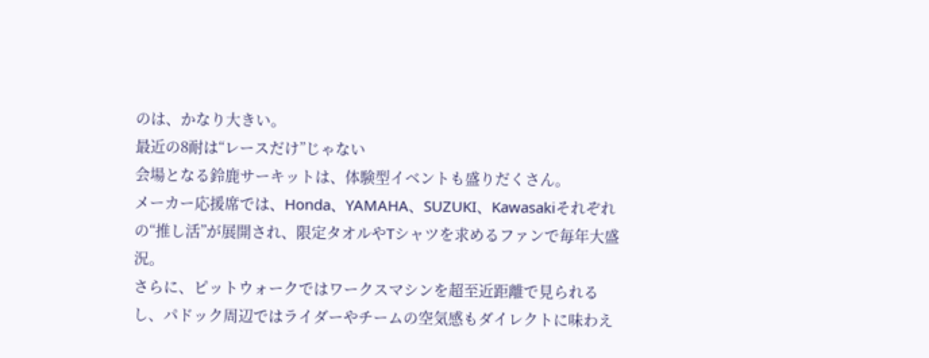のは、かなり大きい。
最近の8耐は“レースだけ”じゃない
会場となる鈴鹿サーキットは、体験型イベントも盛りだくさん。
メーカー応援席では、Honda、YAMAHA、SUZUKI、Kawasakiそれぞれの“推し活”が展開され、限定タオルやTシャツを求めるファンで毎年大盛況。
さらに、ピットウォークではワークスマシンを超至近距離で見られるし、パドック周辺ではライダーやチームの空気感もダイレクトに味わえ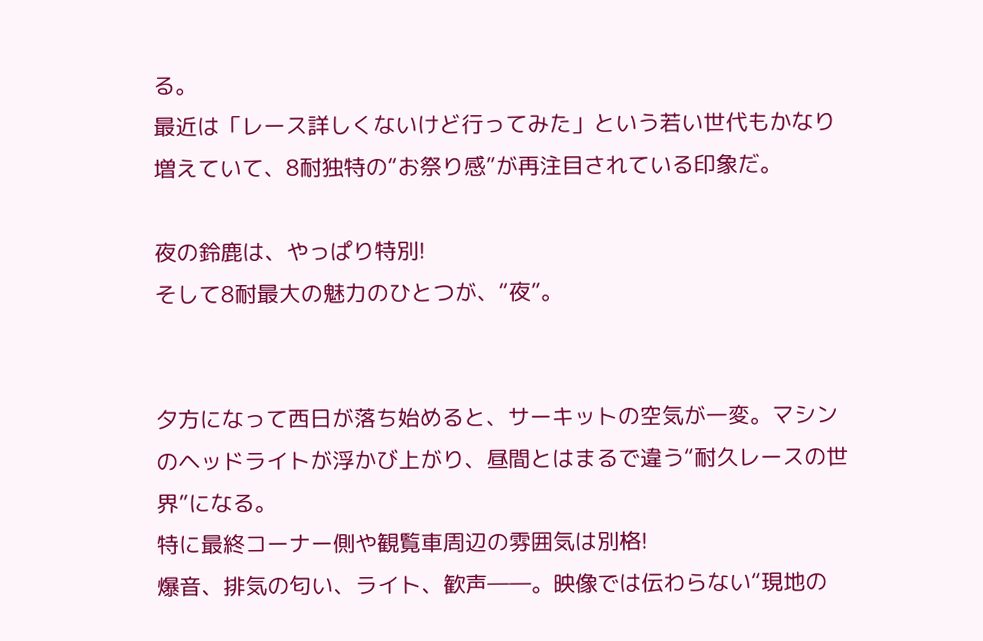る。
最近は「レース詳しくないけど行ってみた」という若い世代もかなり増えていて、8耐独特の“お祭り感”が再注目されている印象だ。

夜の鈴鹿は、やっぱり特別!
そして8耐最大の魅力のひとつが、“夜”。


夕方になって西日が落ち始めると、サーキットの空気が一変。マシンのヘッドライトが浮かび上がり、昼間とはまるで違う“耐久レースの世界”になる。
特に最終コーナー側や観覧車周辺の雰囲気は別格!
爆音、排気の匂い、ライト、歓声――。映像では伝わらない“現地の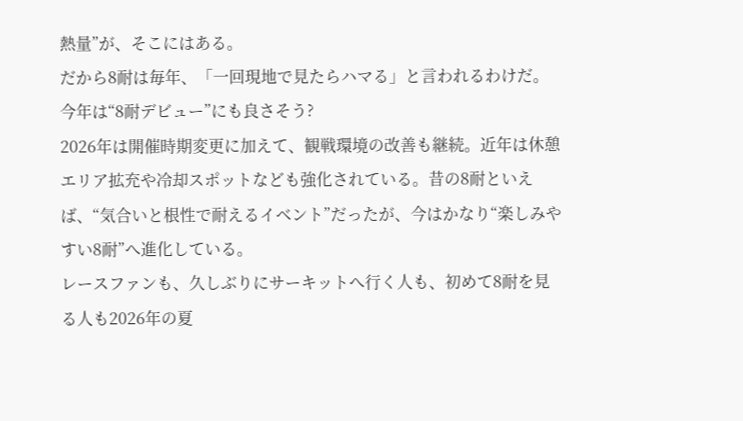熱量”が、そこにはある。
だから8耐は毎年、「一回現地で見たらハマる」と言われるわけだ。
今年は“8耐デビュー”にも良さそう?
2026年は開催時期変更に加えて、観戦環境の改善も継続。近年は休憩エリア拡充や冷却スポットなども強化されている。昔の8耐といえば、“気合いと根性で耐えるイベント”だったが、今はかなり“楽しみやすい8耐”へ進化している。
レースファンも、久しぶりにサーキットへ行く人も、初めて8耐を見る人も2026年の夏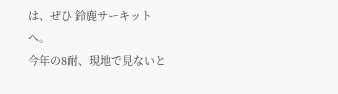は、ぜひ 鈴鹿サーキット へ。
今年の8耐、現地で見ないと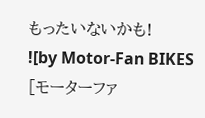もったいないかも!
![by Motor-Fan BIKES [モーターファ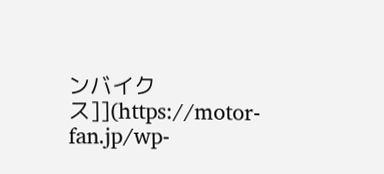ンバイクス]](https://motor-fan.jp/wp-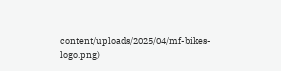content/uploads/2025/04/mf-bikes-logo.png)